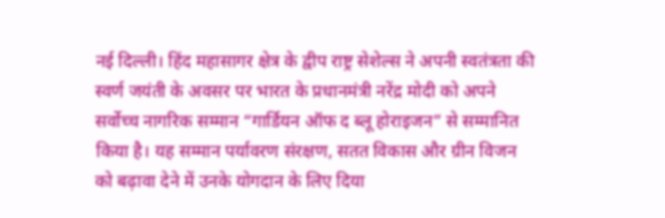नई दिल्ली। हिंद महासागर क्षेत्र के द्वीप राष्ट्र सेशेल्स ने अपनी स्वतंत्रता की स्वर्ण जयंती के अवसर पर भारत के प्रधानमंत्री नरेंद्र मोदी को अपने सर्वोच्च नागरिक सम्मान “गार्डियन ऑफ द ब्लू होराइजन” से सम्मानित किया है। यह सम्मान पर्यावरण संरक्षण, सतत विकास और ग्रीन विजन को बढ़ावा देने में उनके योगदान के लिए दिया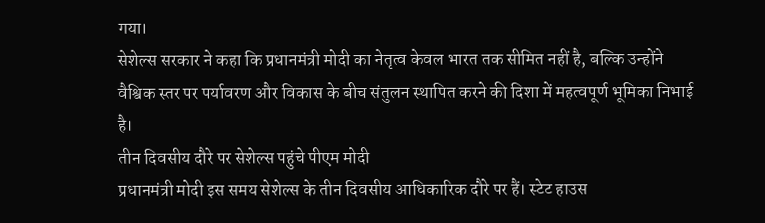गया।
सेशेल्स सरकार ने कहा कि प्रधानमंत्री मोदी का नेतृत्व केवल भारत तक सीमित नहीं है, बल्कि उन्होंने वैश्विक स्तर पर पर्यावरण और विकास के बीच संतुलन स्थापित करने की दिशा में महत्वपूर्ण भूमिका निभाई है।
तीन दिवसीय दौरे पर सेशेल्स पहुंचे पीएम मोदी
प्रधानमंत्री मोदी इस समय सेशेल्स के तीन दिवसीय आधिकारिक दौरे पर हैं। स्टेट हाउस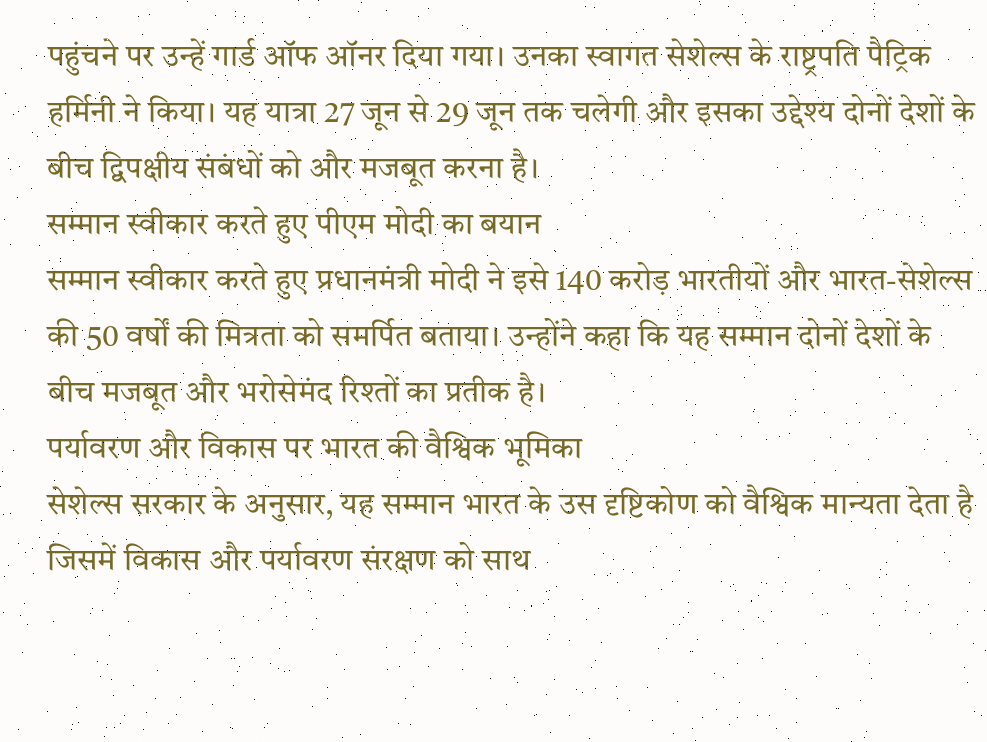पहुंचने पर उन्हें गार्ड ऑफ ऑनर दिया गया। उनका स्वागत सेशेल्स के राष्ट्रपति पैट्रिक हर्मिनी ने किया। यह यात्रा 27 जून से 29 जून तक चलेगी और इसका उद्देश्य दोनों देशों के बीच द्विपक्षीय संबंधों को और मजबूत करना है।
सम्मान स्वीकार करते हुए पीएम मोदी का बयान
सम्मान स्वीकार करते हुए प्रधानमंत्री मोदी ने इसे 140 करोड़ भारतीयों और भारत-सेशेल्स की 50 वर्षों की मित्रता को समर्पित बताया। उन्होंने कहा कि यह सम्मान दोनों देशों के बीच मजबूत और भरोसेमंद रिश्तों का प्रतीक है।
पर्यावरण और विकास पर भारत की वैश्विक भूमिका
सेशेल्स सरकार के अनुसार, यह सम्मान भारत के उस दृष्टिकोण को वैश्विक मान्यता देता है जिसमें विकास और पर्यावरण संरक्षण को साथ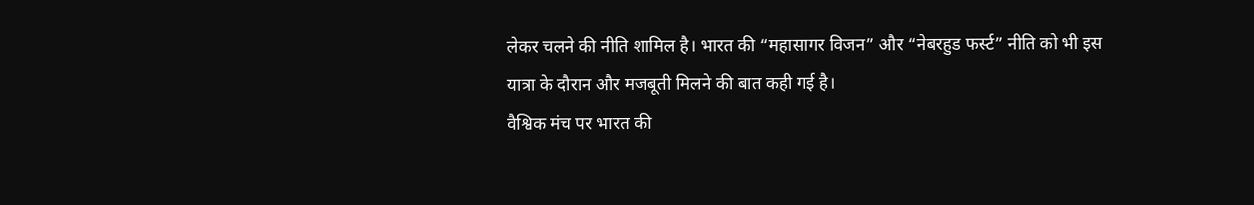लेकर चलने की नीति शामिल है। भारत की “महासागर विजन” और “नेबरहुड फर्स्ट” नीति को भी इस यात्रा के दौरान और मजबूती मिलने की बात कही गई है।
वैश्विक मंच पर भारत की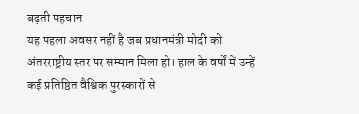बढ़ती पहचान
यह पहला अवसर नहीं है जब प्रधानमंत्री मोदी को अंतरराष्ट्रीय स्तर पर सम्मान मिला हो। हाल के वर्षों में उन्हें कई प्रतिष्ठित वैश्विक पुरस्कारों से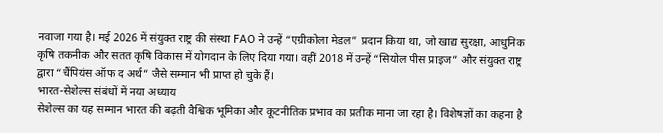नवाजा गया है। मई 2026 में संयुक्त राष्ट्र की संस्था FAO ने उन्हें “एग्रीकोला मेडल” प्रदान किया था, जो खाद्य सुरक्षा, आधुनिक कृषि तकनीक और सतत कृषि विकास में योगदान के लिए दिया गया। वहीं 2018 में उन्हें “सियोल पीस प्राइज” और संयुक्त राष्ट्र द्वारा “चैंपियंस ऑफ द अर्थ” जैसे सम्मान भी प्राप्त हो चुके हैं।
भारत-सेशेल्स संबंधों में नया अध्याय
सेशेल्स का यह सम्मान भारत की बढ़ती वैश्विक भूमिका और कूटनीतिक प्रभाव का प्रतीक माना जा रहा है। विशेषज्ञों का कहना है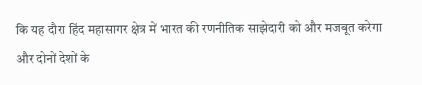कि यह दौरा हिंद महासागर क्षेत्र में भारत की रणनीतिक साझेदारी को और मजबूत करेगा और दोनों देशों के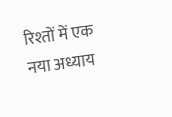रिश्तों में एक नया अध्याय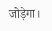जोड़ेगा।